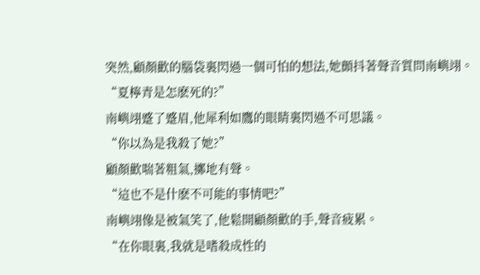突然,顧顏歡的腦袋裏閃過一個可怕的想法,她顫抖著聲音質問南嶼翊。
“夏檸青是怎麽死的?”
南嶼翊蹙了蹙眉,他犀利如鷹的眼睛裏閃過不可思議。
“你以為是我殺了她?”
顧顏歡喘著粗氣,擲地有聲。
“這也不是什麽不可能的事情吧?”
南嶼翊像是被氣笑了,他鬆開顧顏歡的手,聲音疲累。
“在你眼裏,我就是嗜殺成性的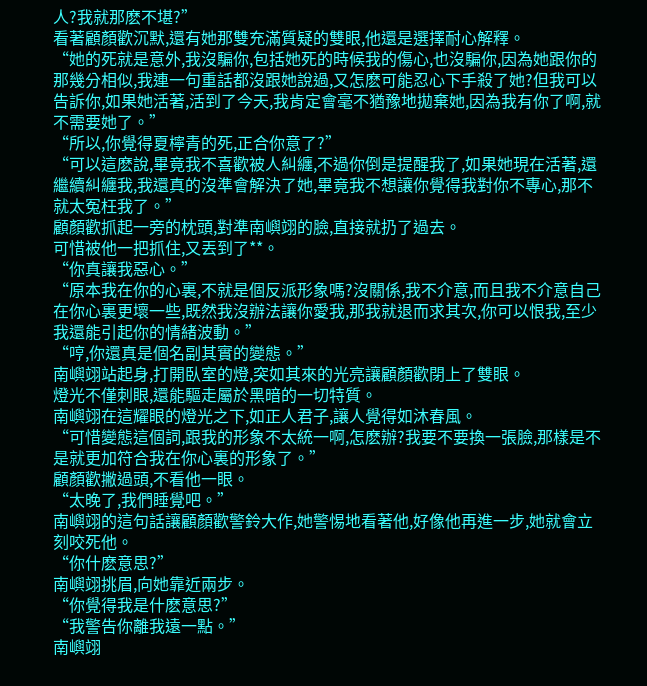人?我就那麽不堪?”
看著顧顏歡沉默,還有她那雙充滿質疑的雙眼,他還是選擇耐心解釋。
“她的死就是意外,我沒騙你,包括她死的時候我的傷心,也沒騙你,因為她跟你的那幾分相似,我連一句重話都沒跟她說過,又怎麽可能忍心下手殺了她?但我可以告訴你,如果她活著,活到了今天,我肯定會毫不猶豫地拋棄她,因為我有你了啊,就不需要她了。”
“所以,你覺得夏檸青的死,正合你意了?”
“可以這麽說,畢竟我不喜歡被人糾纏,不過你倒是提醒我了,如果她現在活著,還繼續糾纏我,我還真的沒準會解決了她,畢竟我不想讓你覺得我對你不專心,那不就太冤枉我了。”
顧顏歡抓起一旁的枕頭,對準南嶼翊的臉,直接就扔了過去。
可惜被他一把抓住,又丟到了**。
“你真讓我惡心。”
“原本我在你的心裏,不就是個反派形象嗎?沒關係,我不介意,而且我不介意自己在你心裏更壞一些,既然我沒辦法讓你愛我,那我就退而求其次,你可以恨我,至少我還能引起你的情緒波動。”
“哼,你還真是個名副其實的變態。”
南嶼翊站起身,打開臥室的燈,突如其來的光亮讓顧顏歡閉上了雙眼。
燈光不僅刺眼,還能驅走屬於黑暗的一切特質。
南嶼翊在這耀眼的燈光之下,如正人君子,讓人覺得如沐春風。
“可惜變態這個詞,跟我的形象不太統一啊,怎麽辦?我要不要換一張臉,那樣是不是就更加符合我在你心裏的形象了。”
顧顏歡撇過頭,不看他一眼。
“太晚了,我們睡覺吧。”
南嶼翊的這句話讓顧顏歡警鈴大作,她警惕地看著他,好像他再進一步,她就會立刻咬死他。
“你什麽意思?”
南嶼翊挑眉,向她靠近兩步。
“你覺得我是什麽意思?”
“我警告你離我遠一點。”
南嶼翊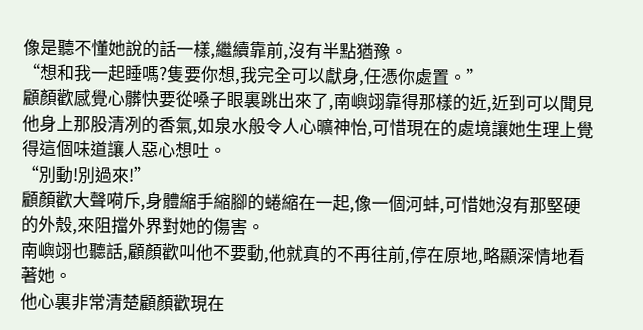像是聽不懂她說的話一樣,繼續靠前,沒有半點猶豫。
“想和我一起睡嗎?隻要你想,我完全可以獻身,任憑你處置。”
顧顏歡感覺心髒快要從嗓子眼裏跳出來了,南嶼翊靠得那樣的近,近到可以聞見他身上那股清冽的香氣,如泉水般令人心曠神怡,可惜現在的處境讓她生理上覺得這個味道讓人惡心想吐。
“別動!別過來!”
顧顏歡大聲嗬斥,身體縮手縮腳的蜷縮在一起,像一個河蚌,可惜她沒有那堅硬的外殼,來阻擋外界對她的傷害。
南嶼翊也聽話,顧顏歡叫他不要動,他就真的不再往前,停在原地,略顯深情地看著她。
他心裏非常清楚顧顏歡現在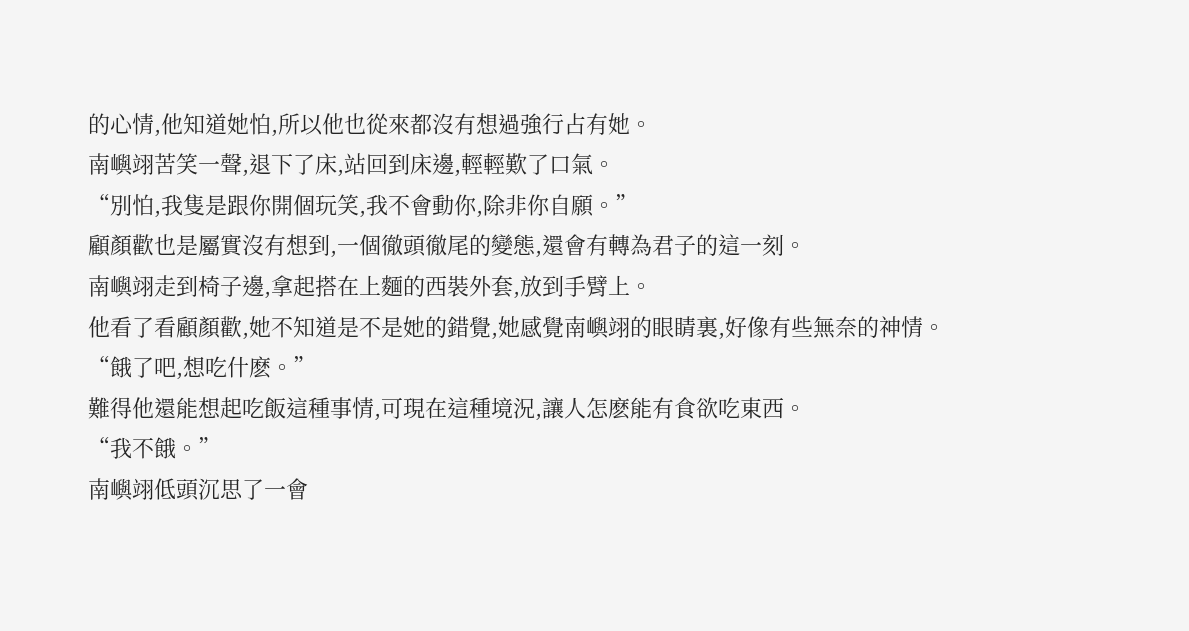的心情,他知道她怕,所以他也從來都沒有想過強行占有她。
南嶼翊苦笑一聲,退下了床,站回到床邊,輕輕歎了口氣。
“別怕,我隻是跟你開個玩笑,我不會動你,除非你自願。”
顧顏歡也是屬實沒有想到,一個徹頭徹尾的變態,還會有轉為君子的這一刻。
南嶼翊走到椅子邊,拿起搭在上麵的西裝外套,放到手臂上。
他看了看顧顏歡,她不知道是不是她的錯覺,她感覺南嶼翊的眼睛裏,好像有些無奈的神情。
“餓了吧,想吃什麽。”
難得他還能想起吃飯這種事情,可現在這種境況,讓人怎麽能有食欲吃東西。
“我不餓。”
南嶼翊低頭沉思了一會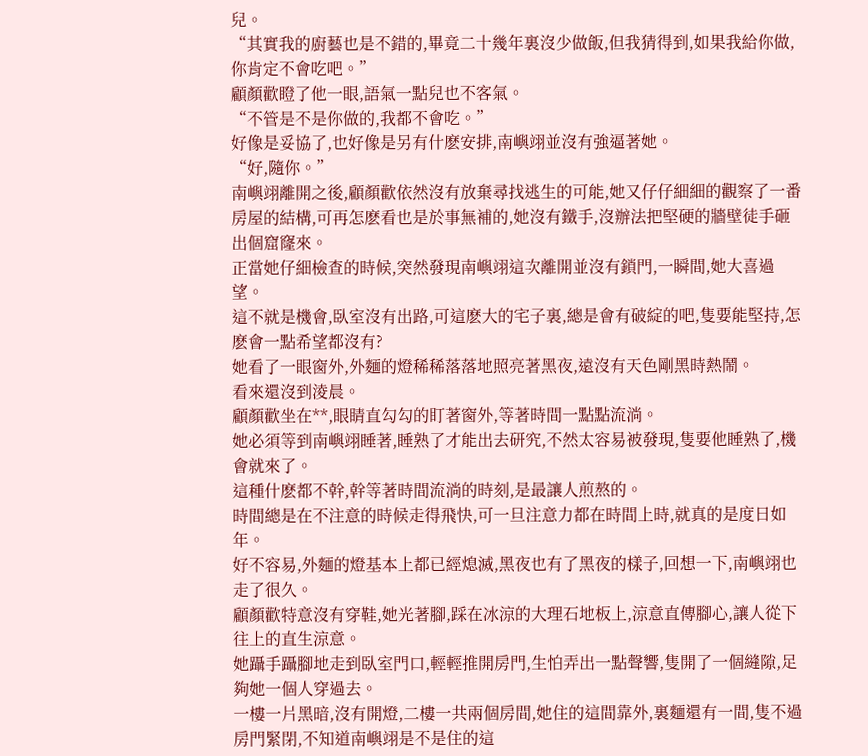兒。
“其實我的廚藝也是不錯的,畢竟二十幾年裏沒少做飯,但我猜得到,如果我給你做,你肯定不會吃吧。”
顧顏歡瞪了他一眼,語氣一點兒也不客氣。
“不管是不是你做的,我都不會吃。”
好像是妥協了,也好像是另有什麽安排,南嶼翊並沒有強逼著她。
“好,隨你。”
南嶼翊離開之後,顧顏歡依然沒有放棄尋找逃生的可能,她又仔仔細細的觀察了一番房屋的結構,可再怎麽看也是於事無補的,她沒有鐵手,沒辦法把堅硬的牆壁徒手砸出個窟窿來。
正當她仔細檢查的時候,突然發現南嶼翊這次離開並沒有鎖門,一瞬間,她大喜過望。
這不就是機會,臥室沒有出路,可這麽大的宅子裏,總是會有破綻的吧,隻要能堅持,怎麽會一點希望都沒有?
她看了一眼窗外,外麵的燈稀稀落落地照亮著黑夜,遠沒有天色剛黑時熱鬧。
看來還沒到淩晨。
顧顏歡坐在**,眼睛直勾勾的盯著窗外,等著時間一點點流淌。
她必須等到南嶼翊睡著,睡熟了才能出去研究,不然太容易被發現,隻要他睡熟了,機會就來了。
這種什麽都不幹,幹等著時間流淌的時刻,是最讓人煎熬的。
時間總是在不注意的時候走得飛快,可一旦注意力都在時間上時,就真的是度日如年。
好不容易,外麵的燈基本上都已經熄滅,黑夜也有了黑夜的樣子,回想一下,南嶼翊也走了很久。
顧顏歡特意沒有穿鞋,她光著腳,踩在冰涼的大理石地板上,涼意直傳腳心,讓人從下往上的直生涼意。
她躡手躡腳地走到臥室門口,輕輕推開房門,生怕弄出一點聲響,隻開了一個縫隙,足夠她一個人穿過去。
一樓一片黑暗,沒有開燈,二樓一共兩個房間,她住的這間靠外,裏麵還有一間,隻不過房門緊閉,不知道南嶼翊是不是住的這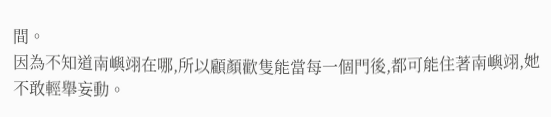間。
因為不知道南嶼翊在哪,所以顧顏歡隻能當每一個門後,都可能住著南嶼翊,她不敢輕舉妄動。